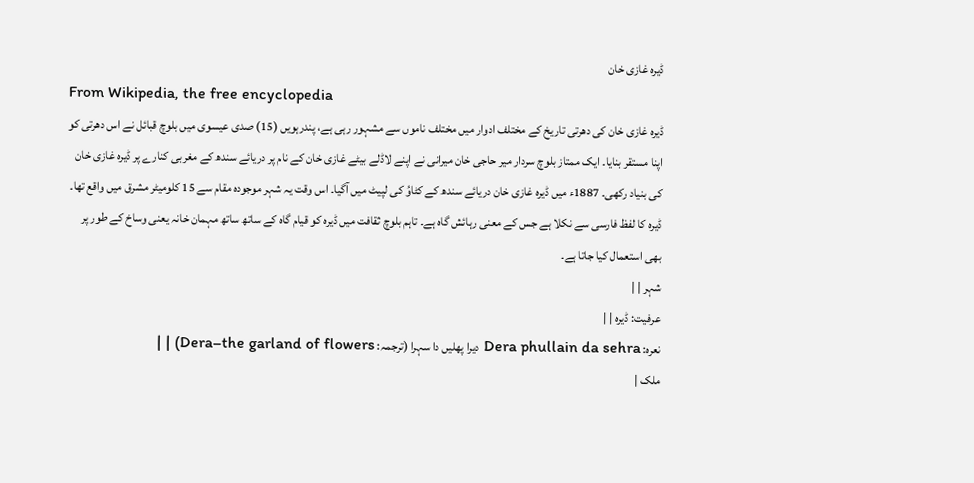ڈیرہ غازی خان
From Wikipedia, the free encyclopedia
ڈیرہ غازی خان کی دھرتی تاریخ کے مختلف ادوار میں مختلف ناموں سے مشہور رہی ہے، پندرہویں (15) صدی عیسوی میں بلوچ قبائل نے اس دھرتی کو اپنا مستقر بنایا۔ ایک ممتاز بلوچ سردار میر حاجی خان میرانی نے اپنے لاڈلے بیٹے غازی خان کے نام پر دریائے سندھ کے مغربی کنارے پر ڈیرہ غازی خان کی بنیاد رکھی۔ 1887ء میں ڈیرہ غازی خان دریائے سندھ کے کٹاوُ کی لپیٹ میں آگیا۔ اس وقت یہ شہر موجودہ مقام سے 15 کلومیٹر مشرق میں واقع تھا۔ ڈیرہ کا لفظ فارسی سے نکلا ہے جس کے معنی رہائش گاہ ہے۔ تاہم بلوچ ثقافت میں ڈیرہ کو قیام گاہ کے ساتھ ساتھ مہمان خانہ یعنی وساخ کے طور پر بھی استعمال کیا جاتا ہے۔
شہر | |
عرفیت: ڈیرہ | |
نعرہ: Dera phullain da sehra دیرا پھلیں دا سہرا (ترجمہ: Dera–the garland of flowers) | |
ملک |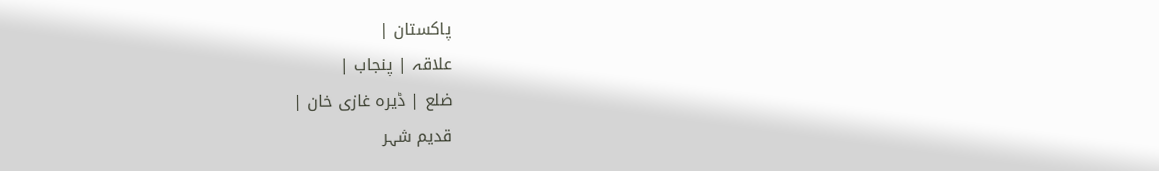پاکستان |
علاقہ | پنجاب |
ضلع | ڈیرہ غازی خان |
قدیم شہر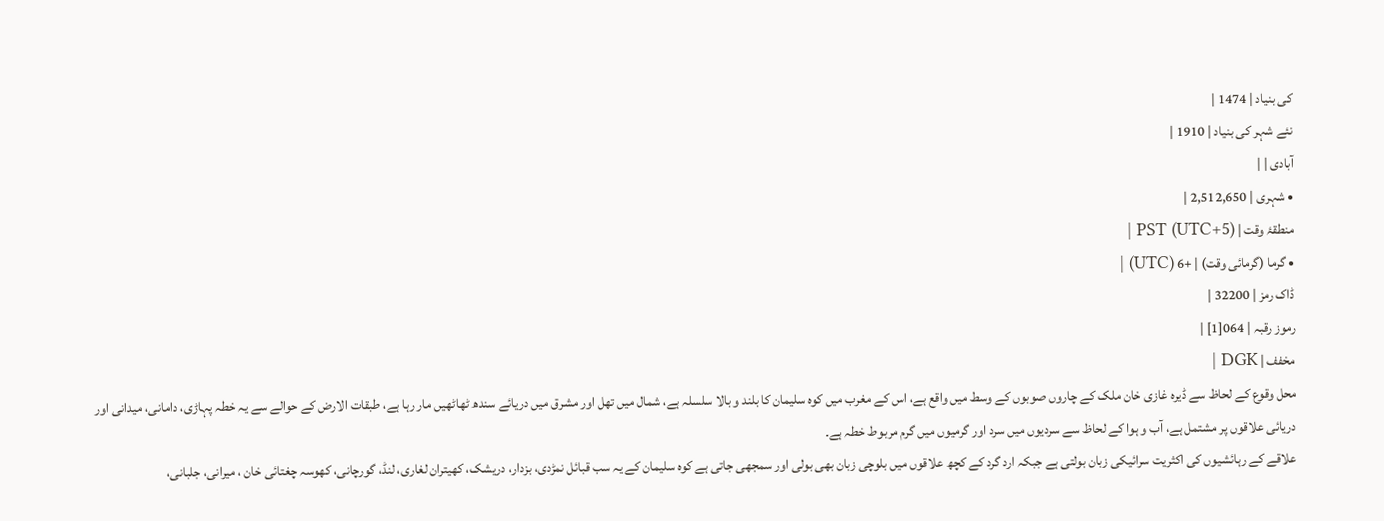کی بنیاد | 1474 |
نئے شہر کی بنیاد | 1910 |
آبادی | |
• شہری | 2,512,650 |
منطقۂ وقت | PST (UTC+5) |
• گرما (گرمائی وقت) | +6 (UTC) |
ڈاک رمز | 32200 |
رموز رقبہ | 064[1] |
مخفف | DGK |
محل وقوع کے لحاظ سے ڈیرہ غازی خان ملک کے چاروں صوبوں کے وسط میں واقع ہے، اس کے مغرب میں کوہ سلیمان کا بلند و بالا سلسلہ ہے، شمال میں تھل اور مشرق میں دریائے سندھ ٹھاٹھیں مار رہا ہے، طبقات الارض کے حوالے سے یہ خطہ پہاڑی، دامانی، میدانی اور دریائی علاقوں پر مشتمل ہے، آب و ہوا کے لحاظ سے سردیوں میں سرد اور گرمیوں میں گرم مربوط خطہ ہے۔
علاقے کے رہائشیوں کی اکثریت سرائیکی زبان بولتی ہے جبکہ ارد گرد کے کچھ علاقوں میں بلوچی زبان بھی بولی اور سمجھی جاتی ہے کوہ سلیمان کے یہ سب قبائل نمڑدی، بزدار، دریشک، کھیتران لغاری، لنڈ، گورچانی، کھوسہ چغتائی خان ، میرانی، جلبانی،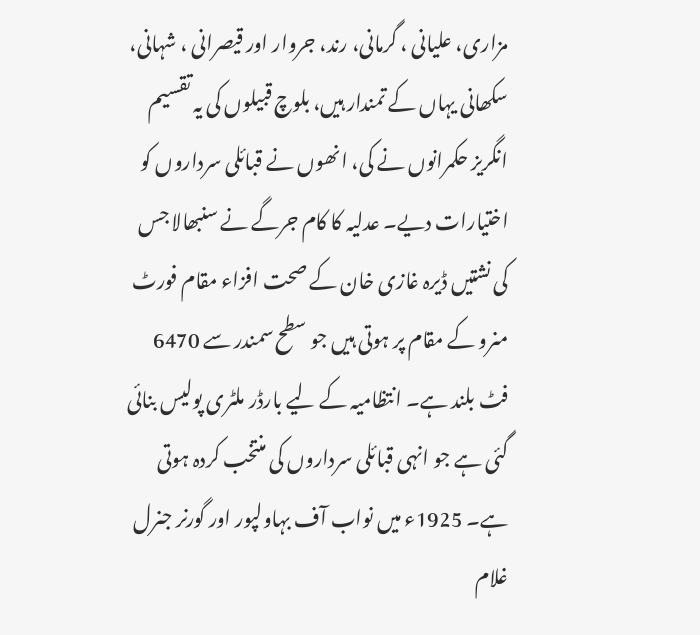مزاری، علیانی ، گرمانی، رند، جروار اور قیصرانی ، شہانی، سکھانی یہاں کے تمندار ہیں، بلوچ قبیلوں کی یہ تقسیم انگریز حکمرانوں نے کی، انھوں نے قبائلی سرداروں کو اختیارات دیے۔ عدلیہ کا کام جرگے نے سنبھالا جس کی نشتیں ڈیرہ غازی خان کے صحت افزاء مقام فورٹ منرو کے مقام پر ہوتی ہیں جو سطح سمندر سے 6470 فٹ بلند ہے۔ انتظامیہ کے لیے بارڈر ملٹری پولیس بنائی گئی ہے جو انہی قبائلی سرداروں کی منتخب کردہ ہوتی ہے۔ 1925ء میں نواب آف بہاولپور اور گورنر جنرل غلام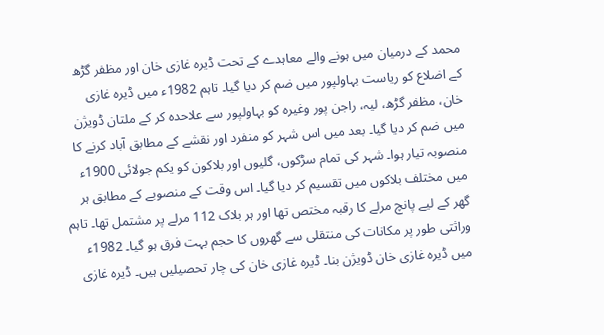محمد کے درمیان میں ہونے والے معاہدے کے تحت ڈیرہ غازی خان اور مظفر گڑھ کے اضلاع کو ریاست بہاولپور میں ضم کر دیا گیا۔ تاہم 1982ء میں ڈیرہ غازی خان، مظفر گڑھ، لیہ، راجن پور وغیرہ کو بہاولپور سے علاحدہ کر کے ملتان ڈویژن میں ضم کر دیا گیا۔ بعد میں اس شہر کو منفرد اور نقشے کے مطابق آباد کرنے کا منصوبہ تیار ہوا۔ شہر کی تمام سڑکوں، گلیوں اور بلاکون کو یکم جولائی 1900ء میں مختلف بلاکوں میں تقسیم کر دیا گیا۔ اس وقت کے منصوبے کے مطابق ہر گھر کے لیے پانچ مرلے کا رقبہ مختص تھا اور ہر بلاک 112 مرلے پر مشتمل تھا۔ تاہم وراثتی طور پر مکانات کی منتقلی سے گھروں کا حجم بہت فرق ہو گیا۔ 1982ء میں ڈیرہ غازی خان ڈویژن بنا۔ ڈیرہ غازی خان کی چار تحصیلیں ہیں۔ ڈیرہ غازی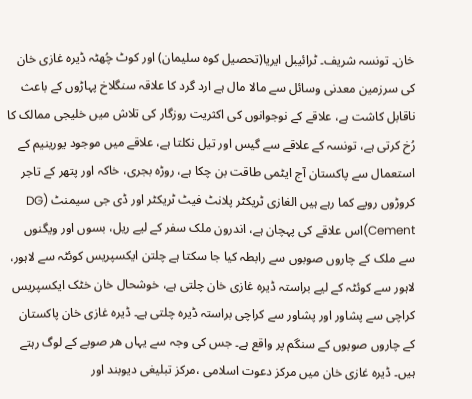خان۔ تونسہ شریف۔ ٹرائیبل ایریا(تحصیل کوہ سلیمان) اور کوٹ چُھٹہ ڈیرہ غازی خان کی سرزمین معدنی وسائل سے مالا مال ہے ارد گرد کا علاقہ سنگلاخ پہاڑوں کے باعث ناقابل کاشت ہے، علاقے کے نوجوانوں کی اکثریت روزگار کی تلاش میں خلیجی ممالک کا رُخ کرتی ہے، تونسہ کے علاقے سے گیس اور تیل نکلتا ہے، علاقے میں موجود یورینیم کے استعمال سے پاکستان آج ایٹمی طاقت بن چکا ہے، روڑہ بجری، خاکہ اور پتھر کے تاجر کروڑوں روپے کما رہے ہیں الغازی ٹریکٹر پلانٹ فیٹ ٹریکٹر اور ڈی جی سیمنٹ (DG Cement)اس علاقے کی پہچان ہے، اندرون ملک سفر کے ليے ریل، بسوں اور ویگنوں سے ملک کے چاروں صوبوں سے رابطہ کیا جا سکتا ہے چلتن ایکسپریس کوئٹہ سے لاہور، لاہور سے کوئٹہ کے ليے براستہ ڈیرہ غازی خان چلتی ہے، خوشحال خان خٹک ایکسپریس کراچی سے پشاور اور پشاور سے کراچی براستہ ڈیرہ چلتی ہے۔ ڈیرہ غازی خان پاکستان کے چاروں صوبوں کے سنگم پر واقع ہے۔ جس کی وجہ سے یہاں ھر صوبے کے لوگ رہتے ہیں۔ ڈیرہ غازی خان میں مرکز دعوت اسلامی ،مرکز تبلیغی دیوبند اور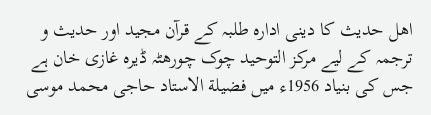اهل حدیث کا دینی ادارہ طلبہ کے قرآن مجید اور حدیث و ترجمہ کے لیے مرکز التوحید چوک چورهٹہ ڈیرہ غازی خان ہے جس کی بنیاد 1956ء میں فضیلة الاستاد حاجی محمد موسی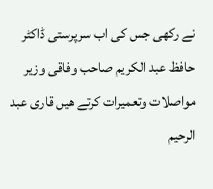نے رکھی جس کی اب سرپرستی ڈاکٹر حافظ عبد الکریم صاحب وفاقی وزیر مواصلات وتعميرات کرتے هیں قاری عبد الرحیم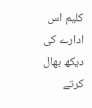کلیم اس ادارے کی دیکھ بھال کرتے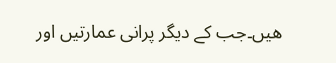هیں۔جب کے دیگر پرانی عمارتیں اور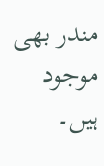مندر بھی موجود ہیں۔